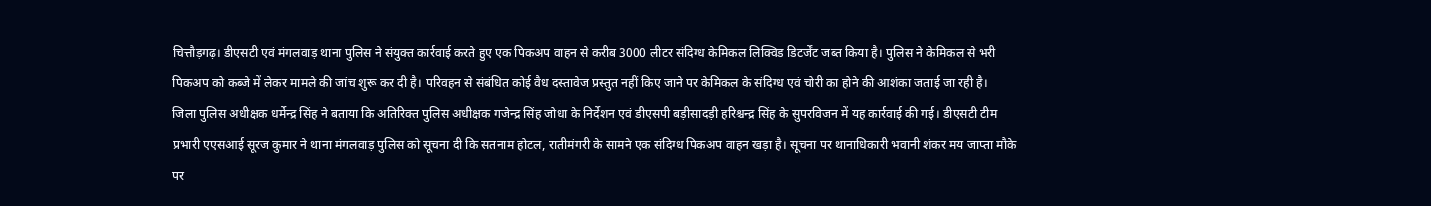चित्तौड़गढ़। डीएसटी एवं मंगलवाड़ थाना पुलिस ने संयुक्त कार्रवाई करते हुए एक पिकअप वाहन से करीब 3000 लीटर संदिग्ध केमिकल लिक्विड डिटर्जेंट जब्त किया है। पुलिस ने केमिकल से भरी पिकअप को कब्जे में लेकर मामले की जांच शुरू कर दी है। परिवहन से संबंधित कोई वैध दस्तावेज प्रस्तुत नहीं किए जाने पर केमिकल के संदिग्ध एवं चोरी का होने की आशंका जताई जा रही है।
जिला पुलिस अधीक्षक धर्मेन्द्र सिंह ने बताया कि अतिरिक्त पुलिस अधीक्षक गजेन्द्र सिंह जोधा के निर्देशन एवं डीएसपी बड़ीसादड़ी हरिश्चन्द्र सिंह के सुपरविजन में यह कार्रवाई की गई। डीएसटी टीम प्रभारी एएसआई सूरज कुमार ने थाना मंगलवाड़ पुलिस को सूचना दी कि सतनाम होटल, रातीमंगरी के सामने एक संदिग्ध पिकअप वाहन खड़ा है। सूचना पर थानाधिकारी भवानी शंकर मय जाप्ता मौके पर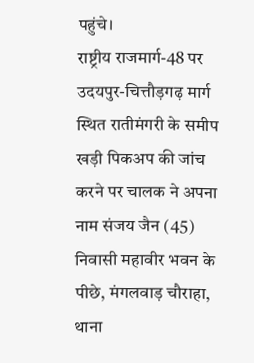पहुंचे।
राष्ट्रीय राजमार्ग-48 पर उदयपुर-चित्तौड़गढ़ मार्ग स्थित रातीमंगरी के समीप खड़ी पिकअप की जांच करने पर चालक ने अपना नाम संजय जैन (45) निवासी महावीर भवन के पीछे, मंगलवाड़ चौराहा, थाना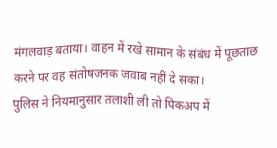मंगलवाड़ बताया। वाहन में रखे सामान के संबंध में पूछताछ करने पर वह संतोषजनक जवाब नहीं दे सका।
पुलिस ने नियमानुसार तलाशी ली तो पिकअप में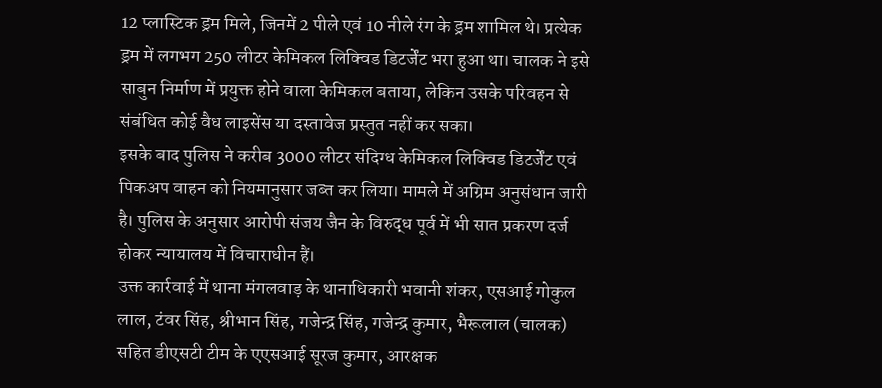12 प्लास्टिक ड्रम मिले, जिनमें 2 पीले एवं 10 नीले रंग के ड्रम शामिल थे। प्रत्येक ड्रम में लगभग 250 लीटर केमिकल लिक्विड डिटर्जेंट भरा हुआ था। चालक ने इसे साबुन निर्माण में प्रयुक्त होने वाला केमिकल बताया, लेकिन उसके परिवहन से संबंधित कोई वैध लाइसेंस या दस्तावेज प्रस्तुत नहीं कर सका।
इसके बाद पुलिस ने करीब 3000 लीटर संदिग्ध केमिकल लिक्विड डिटर्जेंट एवं पिकअप वाहन को नियमानुसार जब्त कर लिया। मामले में अग्रिम अनुसंधान जारी है। पुलिस के अनुसार आरोपी संजय जैन के विरुद्ध पूर्व में भी सात प्रकरण दर्ज होकर न्यायालय में विचाराधीन हैं।
उक्त कार्रवाई में थाना मंगलवाड़ के थानाधिकारी भवानी शंकर, एसआई गोकुल लाल, टंवर सिंह, श्रीभान सिंह, गजेन्द्र सिंह, गजेन्द्र कुमार, भैरूलाल (चालक) सहित डीएसटी टीम के एएसआई सूरज कुमार, आरक्षक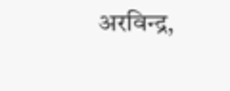अरविन्द्र,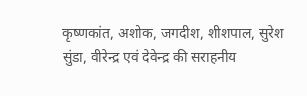कृष्णकांत, अशोक, जगदीश, शीशपाल, सुरेश सुंडा, वीरेन्द्र एवं देवेन्द्र की सराहनीय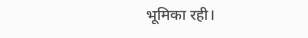भूमिका रही।